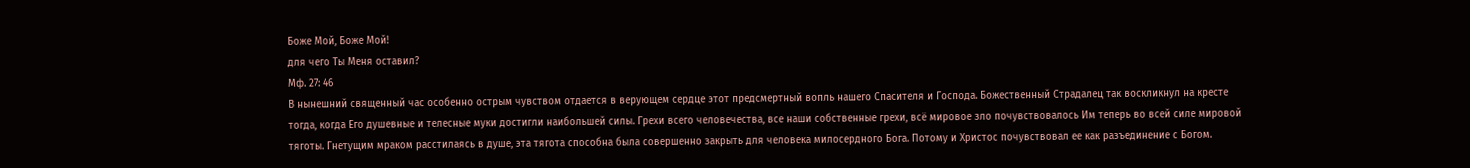Боже Мой, Боже Мой!
для чего Ты Меня оставил?
Мф. 27: 46
В нынешний священный час особенно острым чувством отдается в верующем сердце этот предсмертный вопль нашего Спасителя и Господа. Божественный Страдалец так воскликнул на кресте тогда, когда Его душевные и телесные муки достигли наибольшей силы. Грехи всего человечества, все наши собственные грехи, всё мировое зло почувствовалось Им теперь во всей силе мировой тяготы. Гнетущим мраком расстилаясь в душе, эта тягота способна была совершенно закрыть для человека милосердного Бога. Потому и Христос почувствовал ее как разъединение с Богом.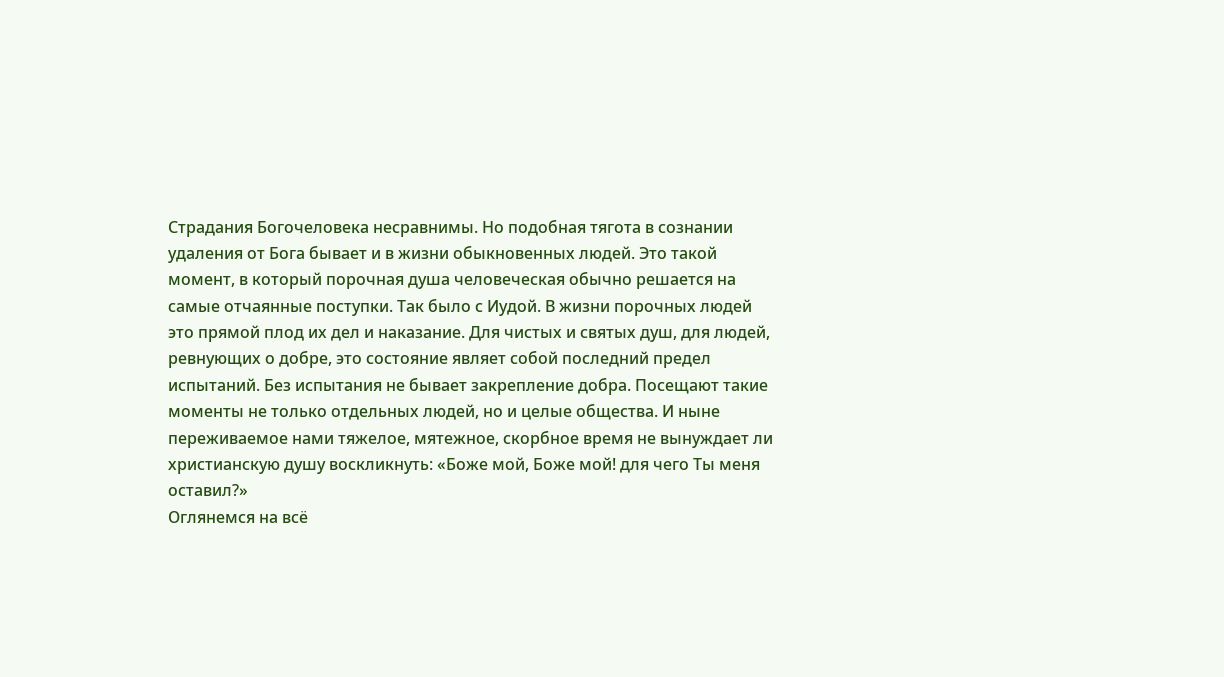Страдания Богочеловека несравнимы. Но подобная тягота в сознании удаления от Бога бывает и в жизни обыкновенных людей. Это такой момент, в который порочная душа человеческая обычно решается на самые отчаянные поступки. Так было с Иудой. В жизни порочных людей это прямой плод их дел и наказание. Для чистых и святых душ, для людей, ревнующих о добре, это состояние являет собой последний предел испытаний. Без испытания не бывает закрепление добра. Посещают такие моменты не только отдельных людей, но и целые общества. И ныне переживаемое нами тяжелое, мятежное, скорбное время не вынуждает ли христианскую душу воскликнуть: «Боже мой, Боже мой! для чего Ты меня оставил?»
Оглянемся на всё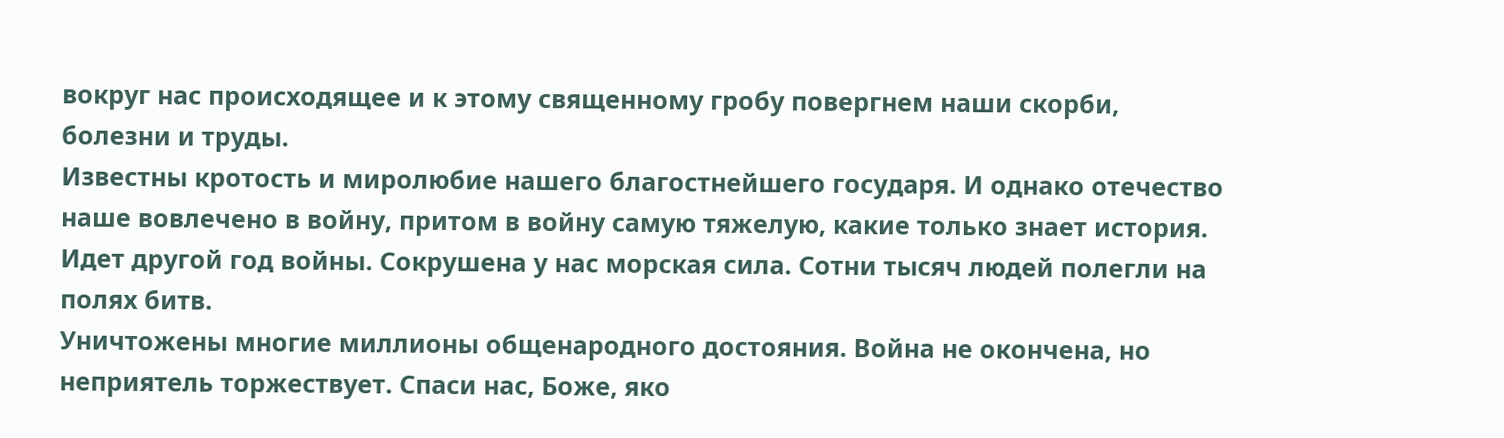вокруг нас происходящее и к этому священному гробу повергнем наши скорби, болезни и труды.
Известны кротость и миролюбие нашего благостнейшего государя. И однако отечество наше вовлечено в войну, притом в войну самую тяжелую, какие только знает история. Идет другой год войны. Сокрушена у нас морская сила. Сотни тысяч людей полегли на полях битв.
Уничтожены многие миллионы общенародного достояния. Война не окончена, но неприятель торжествует. Спаси нас, Боже, яко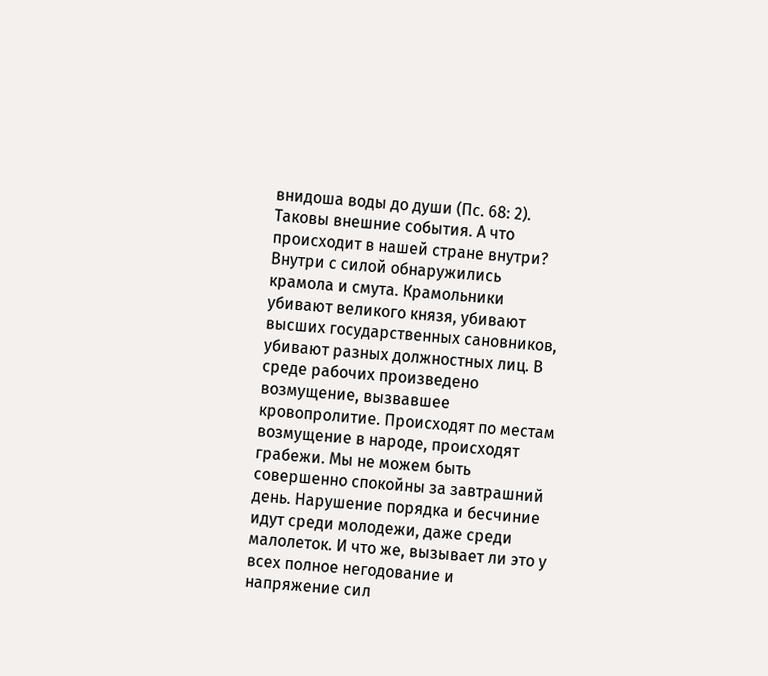внидоша воды до души (Пс. 68: 2).
Таковы внешние события. А что происходит в нашей стране внутри? Внутри с силой обнаружились крамола и смута. Крамольники убивают великого князя, убивают высших государственных сановников, убивают разных должностных лиц. В среде рабочих произведено возмущение, вызвавшее кровопролитие. Происходят по местам возмущение в народе, происходят грабежи. Мы не можем быть совершенно спокойны за завтрашний день. Нарушение порядка и бесчиние идут среди молодежи, даже среди малолеток. И что же, вызывает ли это у всех полное негодование и напряжение сил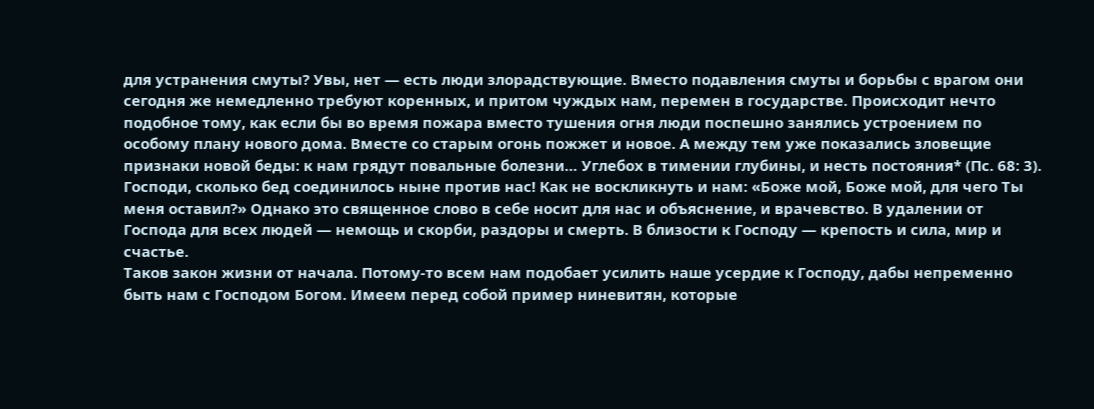для устранения смуты? Увы, нет — есть люди злорадствующие. Вместо подавления смуты и борьбы с врагом они сегодня же немедленно требуют коренных, и притом чуждых нам, перемен в государстве. Происходит нечто подобное тому, как если бы во время пожара вместо тушения огня люди поспешно занялись устроением по особому плану нового дома. Вместе со старым огонь пожжет и новое. А между тем уже показались зловещие признаки новой беды: к нам грядут повальные болезни… Углебох в тимении глубины, и несть постояния* (Пс. 68: 3).
Господи, сколько бед соединилось ныне против нас! Как не воскликнуть и нам: «Боже мой, Боже мой, для чего Ты меня оставил?» Однако это священное слово в себе носит для нас и объяснение, и врачевство. В удалении от Господа для всех людей — немощь и скорби, раздоры и смерть. В близости к Господу — крепость и сила, мир и счастье.
Таков закон жизни от начала. Потому-то всем нам подобает усилить наше усердие к Господу, дабы непременно быть нам с Господом Богом. Имеем перед собой пример ниневитян, которые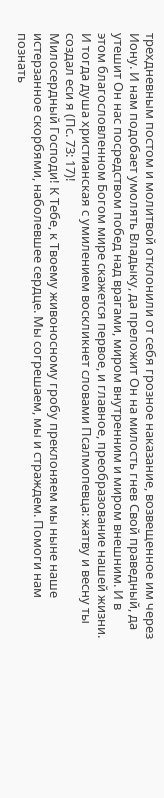трехдневным постом и молитвой отклонили от себя грозное наказание, возвещенное им через Иону. И нам подобает умолять Владыку, да преложит Он на милость гнев Свой праведный, да утешит Он нас посредством побед над врагами, миром внутренним и миром внешним. И в этом благословленном Богом мире скажется первое, и главное, преобразование нашей жизни. И тогда душа христианская с умилением воскликнет словами Псалмопевца: жатву и весну ты создал еси я (Пс. 73: 17)!
Милосердный Господи! К Тебе, к Твоему живоносному гробу преклоняем мы ныне наше истерзанное скорбями, наболевшее сердце. Мы согрешаем, мы и страждем. Помоги нам познать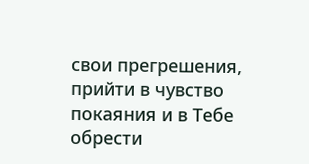свои прегрешения, прийти в чувство покаяния и в Тебе обрести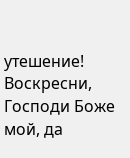утешение! Воскресни, Господи Боже мой, да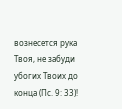вознесется рука Твоя, не забуди убогих Твоих до конца (Пс. 9: 33)!